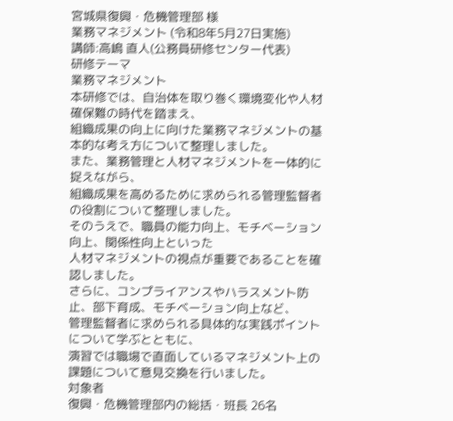宮城県復興・危機管理部 様
業務マネジメント (令和8年5月27日実施)
講師:高嶋 直人(公務員研修センター代表)
研修テーマ
業務マネジメント
本研修では、自治体を取り巻く環境変化や人材確保難の時代を踏まえ、
組織成果の向上に向けた業務マネジメントの基本的な考え方について整理しました。
また、業務管理と人材マネジメントを一体的に捉えながら、
組織成果を高めるために求められる管理監督者の役割について整理しました。
そのうえで、職員の能力向上、モチベーション向上、関係性向上といった
人材マネジメントの視点が重要であることを確認しました。
さらに、コンプライアンスやハラスメント防止、部下育成、モチベーション向上など、
管理監督者に求められる具体的な実践ポイントについて学ぶとともに、
演習では職場で直面しているマネジメント上の課題について意見交換を行いました。
対象者
復興・危機管理部内の総括・班長 26名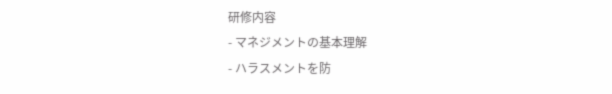研修内容
- マネジメントの基本理解
- ハラスメントを防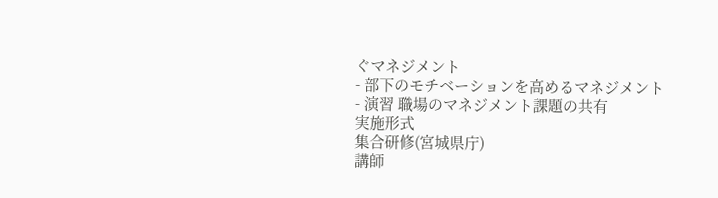ぐマネジメント
- 部下のモチベーションを高めるマネジメント
- 演習 職場のマネジメント課題の共有
実施形式
集合研修(宮城県庁)
講師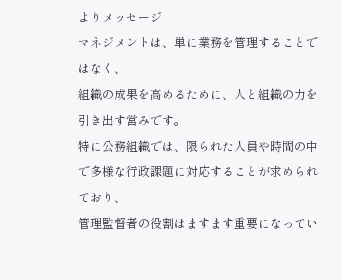よりメッセージ
マネジメントは、単に業務を管理することではなく、
組織の成果を高めるために、人と組織の力を引き出す営みです。
特に公務組織では、限られた人員や時間の中で多様な行政課題に対応することが求められており、
管理監督者の役割はますます重要になってい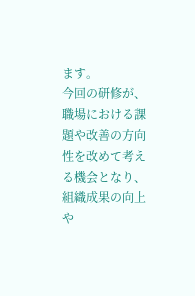ます。
今回の研修が、職場における課題や改善の方向性を改めて考える機会となり、
組織成果の向上や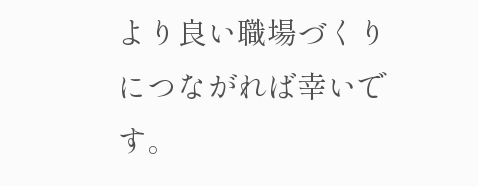より良い職場づくりにつながれば幸いです。